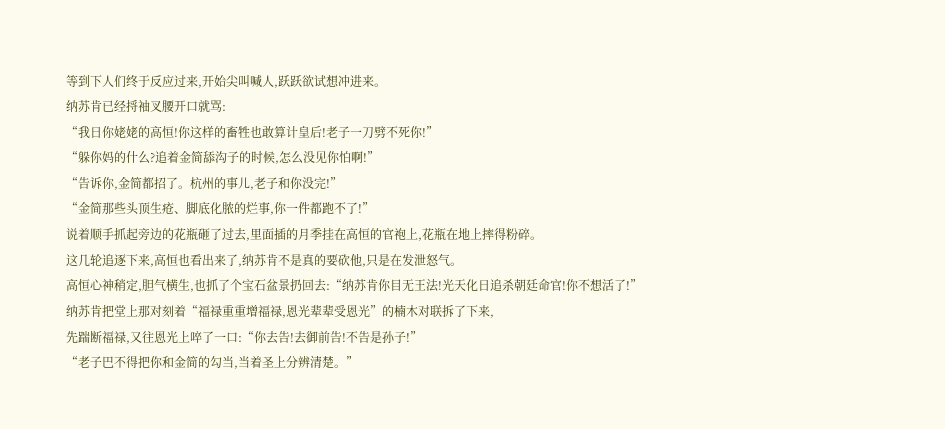等到下人们终于反应过来,开始尖叫喊人,跃跃欲试想冲进来。
纳苏肯已经捋袖叉腰开口就骂:
“我日你姥姥的高恒!你这样的畜牲也敢算计皇后!老子一刀劈不死你!”
“躲你妈的什么?追着金简舔沟子的时候,怎么没见你怕啊!”
“告诉你,金简都招了。杭州的事儿,老子和你没完!”
“金简那些头顶生疮、脚底化脓的烂事,你一件都跑不了!”
说着顺手抓起旁边的花瓶砸了过去,里面插的月季挂在高恒的官袍上,花瓶在地上摔得粉碎。
这几轮追逐下来,高恒也看出来了,纳苏肯不是真的要砍他,只是在发泄怒气。
高恒心神稍定,胆气横生,也抓了个宝石盆景扔回去:“纳苏肯你目无王法!光天化日追杀朝廷命官!你不想活了!”
纳苏肯把堂上那对刻着“福禄重重增福禄,恩光辈辈受恩光”的楠木对联拆了下来,
先踹断福禄,又往恩光上啐了一口:“你去告!去御前告!不告是孙子!”
“老子巴不得把你和金简的勾当,当着圣上分辨清楚。”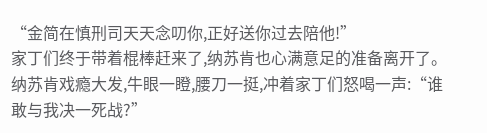“金简在慎刑司天天念叨你,正好送你过去陪他!”
家丁们终于带着棍棒赶来了,纳苏肯也心满意足的准备离开了。
纳苏肯戏瘾大发,牛眼一瞪,腰刀一挺,冲着家丁们怒喝一声:“谁敢与我决一死战?”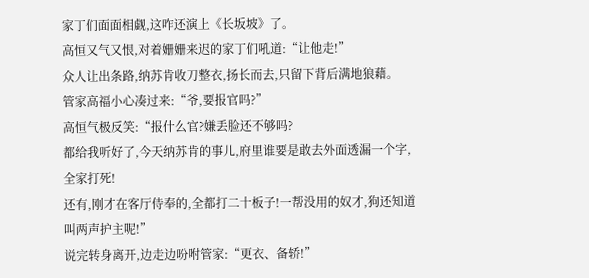家丁们面面相觑,这咋还演上《长坂坡》了。
高恒又气又恨,对着姗姗来迟的家丁们吼道:“让他走!”
众人让出条路,纳苏肯收刀整衣,扬长而去,只留下背后满地狼藉。
管家高福小心凑过来:“爷,要报官吗?”
高恒气极反笑:“报什么官?嫌丢脸还不够吗?
都给我听好了,今天纳苏肯的事儿,府里谁要是敢去外面透漏一个字,全家打死!
还有,刚才在客厅侍奉的,全都打二十板子!一帮没用的奴才,狗还知道叫两声护主呢!”
说完转身离开,边走边吩咐管家:“更衣、备轿!”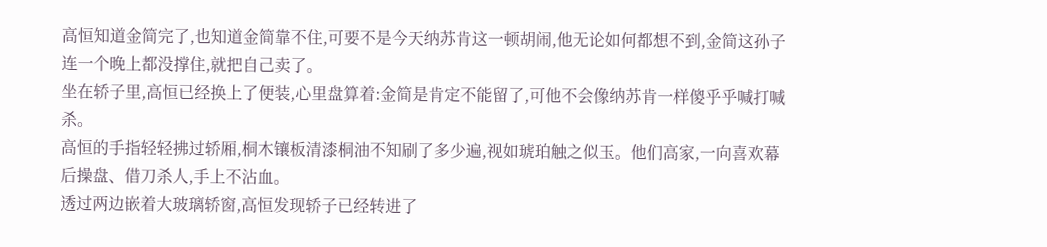高恒知道金简完了,也知道金简靠不住,可要不是今天纳苏肯这一顿胡闹,他无论如何都想不到,金简这孙子连一个晚上都没撑住,就把自己卖了。
坐在轿子里,高恒已经换上了便装,心里盘算着:金简是肯定不能留了,可他不会像纳苏肯一样傻乎乎喊打喊杀。
高恒的手指轻轻拂过轿厢,桐木镶板清漆桐油不知刷了多少遍,视如琥珀触之似玉。他们高家,一向喜欢幕后操盘、借刀杀人,手上不沾血。
透过两边嵌着大玻璃轿窗,高恒发现轿子已经转进了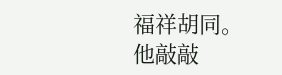福祥胡同。
他敲敲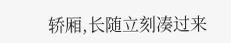轿厢,长随立刻凑过来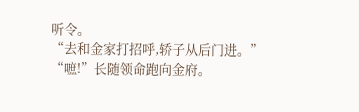听令。
“去和金家打招呼,轿子从后门进。”
“嗻!”长随领命跑向金府。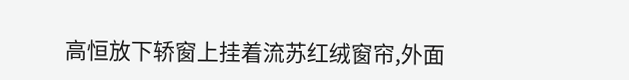高恒放下轿窗上挂着流苏红绒窗帘,外面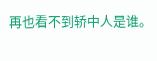再也看不到轿中人是谁。